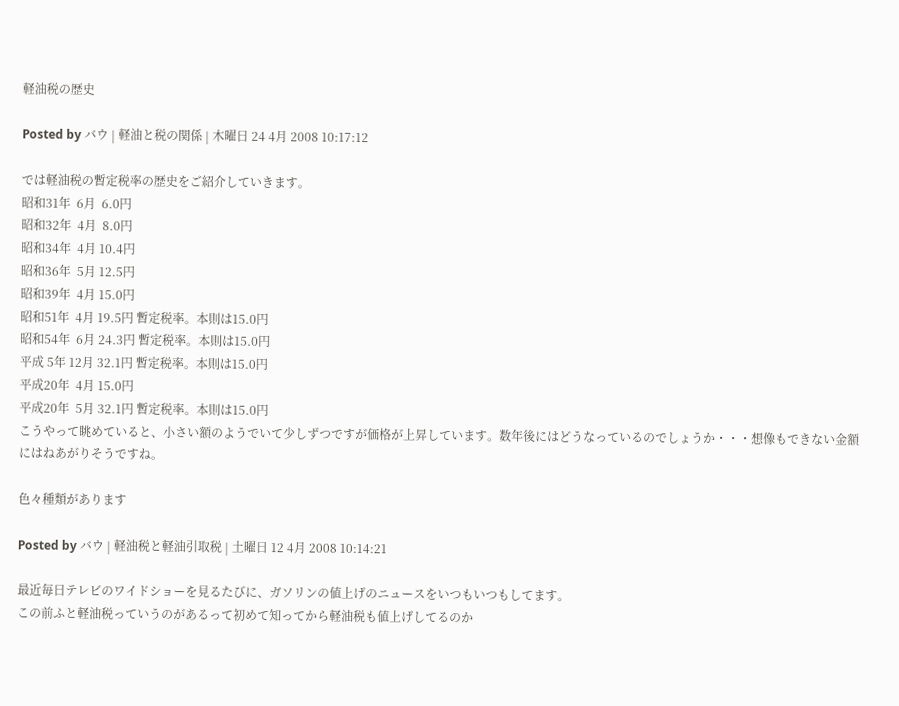軽油税の歴史

Posted by バウ | 軽油と税の関係 | 木曜日 24 4月 2008 10:17:12

では軽油税の暫定税率の歴史をご紹介していきます。
昭和31年  6月  6.0円
昭和32年  4月  8.0円
昭和34年  4月 10.4円
昭和36年  5月 12.5円
昭和39年  4月 15.0円
昭和51年  4月 19.5円 暫定税率。本則は15.0円
昭和54年  6月 24.3円 暫定税率。本則は15.0円
平成 5年 12月 32.1円 暫定税率。本則は15.0円
平成20年  4月 15.0円
平成20年  5月 32.1円 暫定税率。本則は15.0円
こうやって眺めていると、小さい額のようでいて少しずつですが価格が上昇しています。数年後にはどうなっているのでしょうか・・・想像もできない金額にはねあがりそうですね。

色々種類があります

Posted by バウ | 軽油税と軽油引取税 | 土曜日 12 4月 2008 10:14:21

最近毎日テレビのワイドショーを見るたびに、ガソリンの値上げのニュースをいつもいつもしてます。
この前ふと軽油税っていうのがあるって初めて知ってから軽油税も値上げしてるのか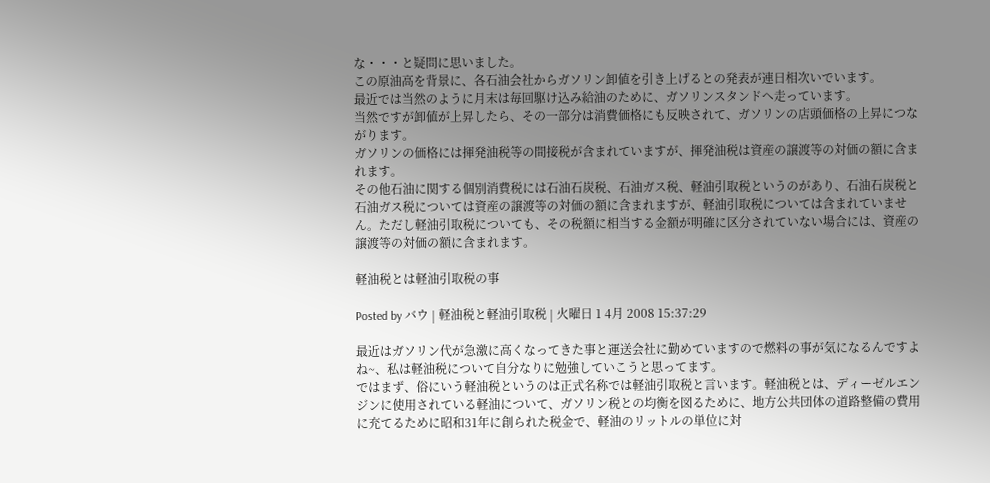な・・・と疑問に思いました。
この原油高を背景に、各石油会社からガソリン卸値を引き上げるとの発表が連日相次いでいます。
最近では当然のように月末は毎回駆け込み給油のために、ガソリンスタンドへ走っています。
当然ですが卸値が上昇したら、その一部分は消費価格にも反映されて、ガソリンの店頭価格の上昇につながります。
ガソリンの価格には揮発油税等の間接税が含まれていますが、揮発油税は資産の譲渡等の対価の額に含まれます。
その他石油に関する個別消費税には石油石炭税、石油ガス税、軽油引取税というのがあり、石油石炭税と石油ガス税については資産の譲渡等の対価の額に含まれますが、軽油引取税については含まれていません。ただし軽油引取税についても、その税額に相当する金額が明確に区分されていない場合には、資産の譲渡等の対価の額に含まれます。

軽油税とは軽油引取税の事

Posted by バウ | 軽油税と軽油引取税 | 火曜日 1 4月 2008 15:37:29

最近はガソリン代が急激に高くなってきた事と運送会社に勤めていますので燃料の事が気になるんですよね~、私は軽油税について自分なりに勉強していこうと思ってます。
ではまず、俗にいう軽油税というのは正式名称では軽油引取税と言います。軽油税とは、ディーゼルエンジンに使用されている軽油について、ガソリン税との均衡を図るために、地方公共団体の道路整備の費用に充てるために昭和31年に創られた税金で、軽油のリットルの単位に対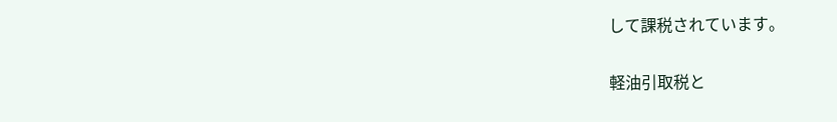して課税されています。

軽油引取税と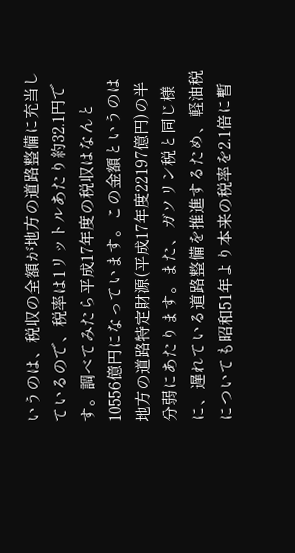いうのは、税収の全額が地方の道路整備に充当しているので、税率は1リットルあたり約32.1円です。調べてみたら平成17年度の税収はなんと10556億円になっています。この金額というのは地方の道路特定財源(平成17年度22197億円)の半分弱にあたります。また、ガソリン税と同じ様に、遅れている道路整備を推進するため、軽油税についても昭和51年より本来の税率を2.1倍に暫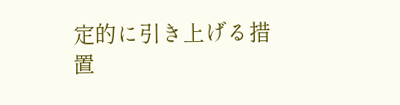定的に引き上げる措置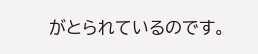がとられているのです。